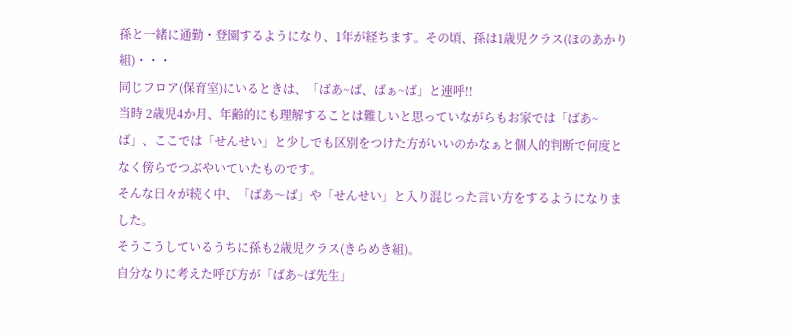孫と一緒に通勤・登園するようになり、1年が経ちます。その頃、孫は1歳児クラス(ほのあかり組)・・・
同じフロア(保育室)にいるときは、「ばあ~ば、ばぁ~ば」と連呼!!
当時 2歳児4か月、年齢的にも理解することは難しいと思っていながらもお家では「ばあ~ば」、ここでは「せんせい」と少しでも区別をつけた方がいいのかなぁと個人的判断で何度となく傍らでつぶやいていたものです。
そんな日々が続く中、「ばあ〜ば」や「せんせい」と入り混じった言い方をするようになりました。
そうこうしているうちに孫も2歳児クラス(きらめき組)。
自分なりに考えた呼び方が「ばあ~ば先生」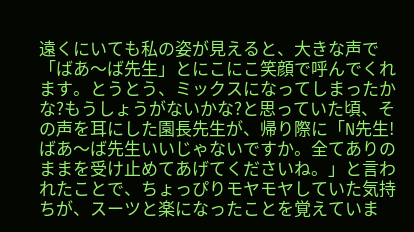遠くにいても私の姿が見えると、大きな声で「ばあ〜ば先生」とにこにこ笑顔で呼んでくれます。とうとう、ミックスになってしまったかな?もうしょうがないかな?と思っていた頃、その声を耳にした園長先生が、帰り際に「N先生!ばあ〜ば先生いいじゃないですか。全てありのままを受け止めてあげてくださいね。」と言われたことで、ちょっぴりモヤモヤしていた気持ちが、スーツと楽になったことを覚えていま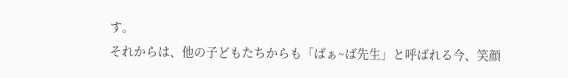す。
それからは、他の子どもたちからも「ばぁ~ば先生」と呼ばれる今、笑顔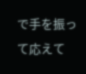で手を振って応えて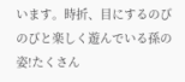います。時折、目にするのびのびと楽しく遊んでいる孫の姿!たくさん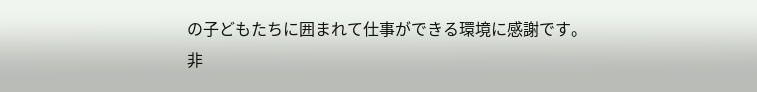の子どもたちに囲まれて仕事ができる環境に感謝です。
非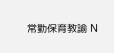常勤保育教諭 N